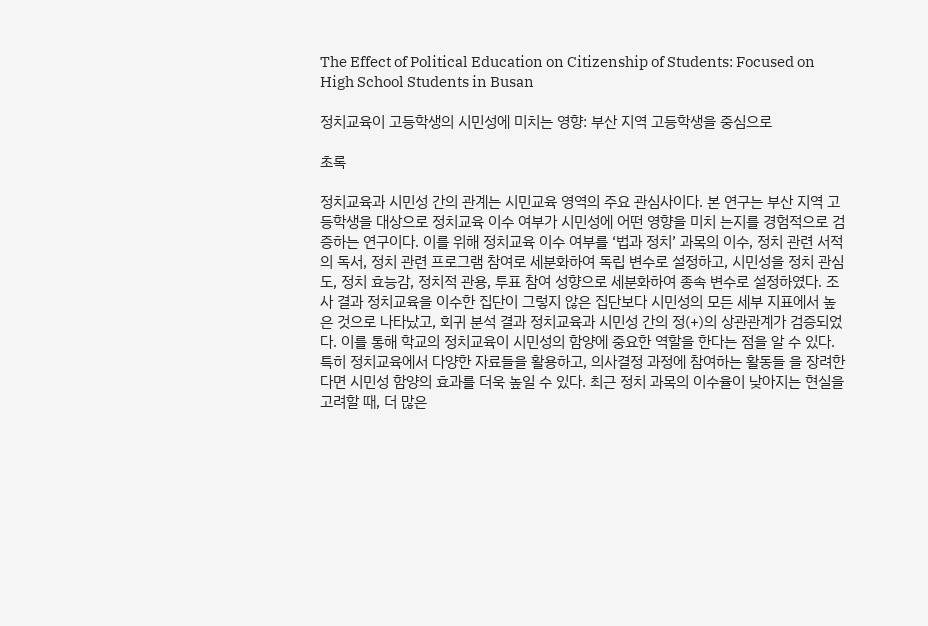The Effect of Political Education on Citizenship of Students: Focused on High School Students in Busan

정치교육이 고등학생의 시민성에 미치는 영향: 부산 지역 고등학생을 중심으로

초록

정치교육과 시민성 간의 관계는 시민교육 영역의 주요 관심사이다. 본 연구는 부산 지역 고등학생을 대상으로 정치교육 이수 여부가 시민성에 어떤 영향을 미치 는지를 경험적으로 검증하는 연구이다. 이를 위해 정치교육 이수 여부를 ‘법과 정치’ 과목의 이수, 정치 관련 서적의 독서, 정치 관련 프로그램 참여로 세분화하여 독립 변수로 설정하고, 시민성을 정치 관심도, 정치 효능감, 정치적 관용, 투표 참여 성향으로 세분화하여 종속 변수로 설정하였다. 조사 결과 정치교육을 이수한 집단이 그렇지 않은 집단보다 시민성의 모든 세부 지표에서 높은 것으로 나타났고, 회귀 분석 결과 정치교육과 시민성 간의 정(+)의 상관관계가 검증되었다. 이를 통해 학교의 정치교육이 시민성의 함양에 중요한 역할을 한다는 점을 알 수 있다. 특히 정치교육에서 다양한 자료들을 활용하고, 의사결정 과정에 참여하는 활동들 을 장려한다면 시민성 함양의 효과를 더욱 높일 수 있다. 최근 정치 과목의 이수율이 낮아지는 현실을 고려할 때, 더 많은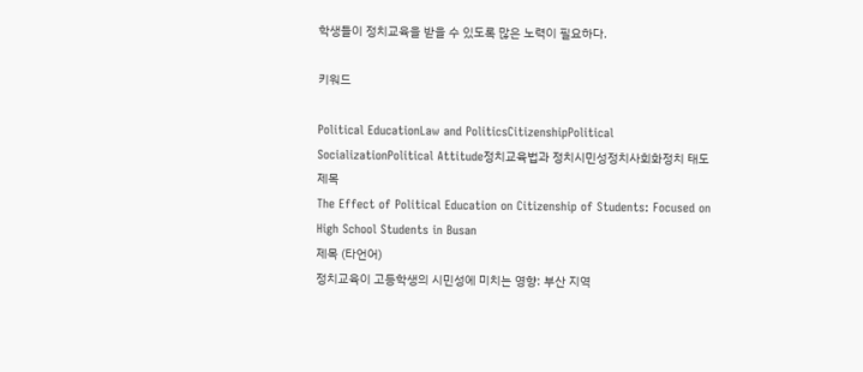학생들이 정치교육을 받을 수 있도록 많은 노력이 필요하다.

키워드

Political EducationLaw and PoliticsCitizenshipPolitical SocializationPolitical Attitude정치교육법과 정치시민성정치사회화정치 태도
제목
The Effect of Political Education on Citizenship of Students: Focused on High School Students in Busan
제목 (타언어)
정치교육이 고등학생의 시민성에 미치는 영향: 부산 지역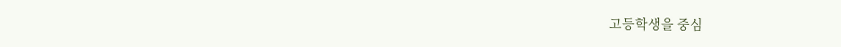고등학생을 중심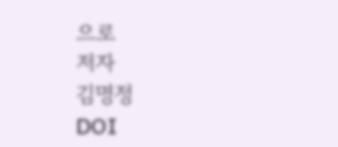으로
저자
김명정
DOI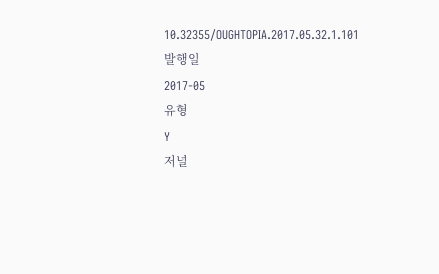10.32355/OUGHTOPIA.2017.05.32.1.101
발행일
2017-05
유형
Y
저널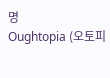명
Oughtopia (오토피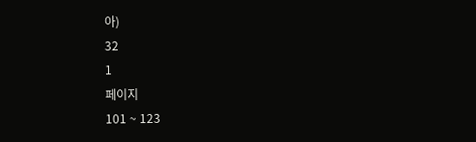아)
32
1
페이지
101 ~ 123